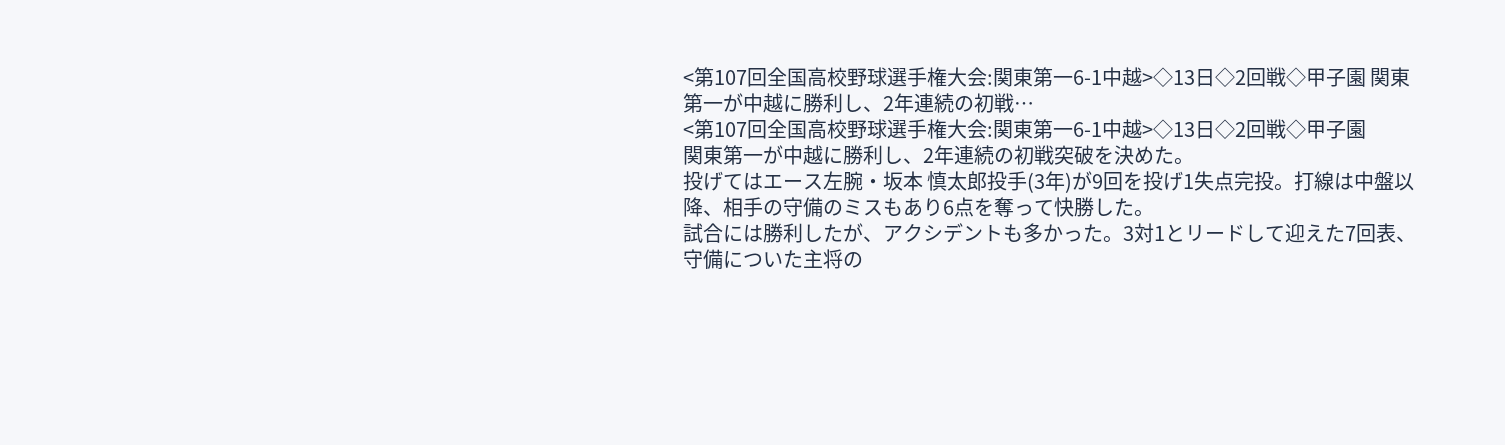<第107回全国高校野球選手権大会:関東第一6-1中越>◇13日◇2回戦◇甲子園 関東第一が中越に勝利し、2年連続の初戦…
<第107回全国高校野球選手権大会:関東第一6-1中越>◇13日◇2回戦◇甲子園
関東第一が中越に勝利し、2年連続の初戦突破を決めた。
投げてはエース左腕・坂本 慎太郎投手(3年)が9回を投げ1失点完投。打線は中盤以降、相手の守備のミスもあり6点を奪って快勝した。
試合には勝利したが、アクシデントも多かった。3対1とリードして迎えた7回表、守備についた主将の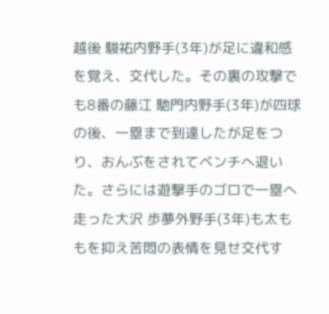越後 駿祐内野手(3年)が足に違和感を覚え、交代した。その裏の攻撃でも8番の藤江 馳門内野手(3年)が四球の後、一塁まで到達したが足をつり、おんぶをされてベンチへ退いた。さらには遊撃手のゴロで一塁へ走った大沢 歩夢外野手(3年)も太ももを抑え苦悶の表情を見せ交代す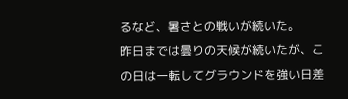るなど、暑さとの戦いが続いた。
昨日までは曇りの天候が続いたが、この日は一転してグラウンドを強い日差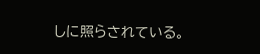しに照らされている。